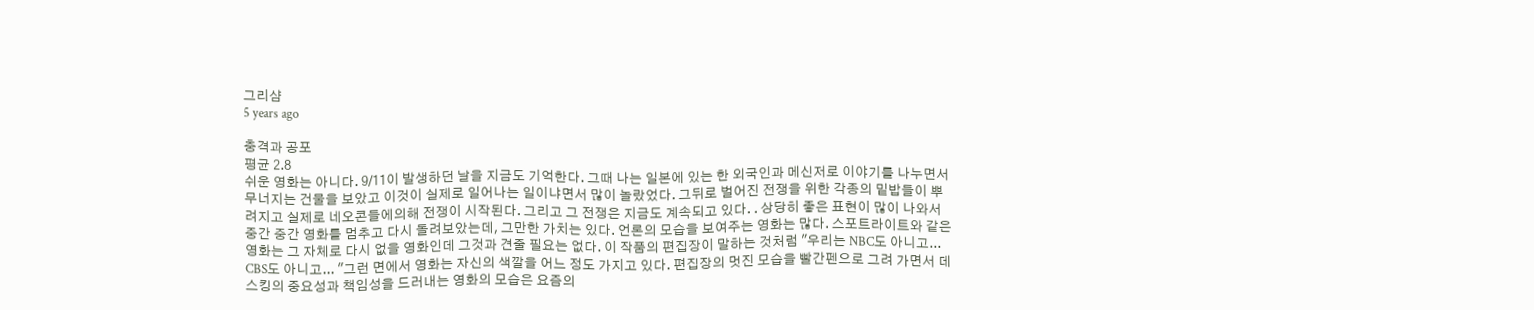그리샴
5 years ago

충격과 공포
평균 2.8
쉬운 영화는 아니다. 9/11이 발생하던 날을 지금도 기억한다. 그때 나는 일본에 있는 한 외국인과 메신저로 이야기를 나누면서 무너지는 건물을 보았고 이것이 실제로 일어나는 일이냐면서 많이 놀랐었다. 그뒤로 벌어진 전쟁을 위한 각종의 밑밥들이 뿌려지고 실제로 네오콘들에의해 전쟁이 시작된다. 그리고 그 전쟁은 지금도 계속되고 있다. . 상당히 좋은 표현이 많이 나와서 중간 중간 영화를 멈추고 다시 돌려보았는데, 그만한 가치는 있다. 언론의 모습을 보여주는 영화는 많다. 스포트라이트와 같은 영화는 그 자체로 다시 없을 영화인데 그것과 견줄 필요는 없다. 이 작품의 편집장이 말하는 것처럼 "우리는 NBC도 아니고... CBS도 아니고... "그런 면에서 영화는 자신의 색깔을 어느 정도 가지고 있다. 편집장의 멋진 모습을 빨간펜으로 그려 가면서 데스킹의 중요성과 책임성을 드러내는 영화의 모습은 요즘의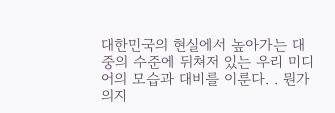대한민국의 현실에서 높아가는 대중의 수준에 뒤쳐저 있는 우리 미디어의 모습과 대비를 이룬다. . 뭔가 의지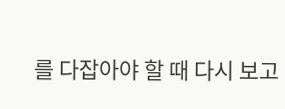를 다잡아야 할 때 다시 보고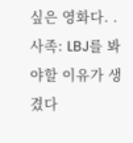싶은 영화다. . 사족: LBJ를 봐야할 이유가 생겼다